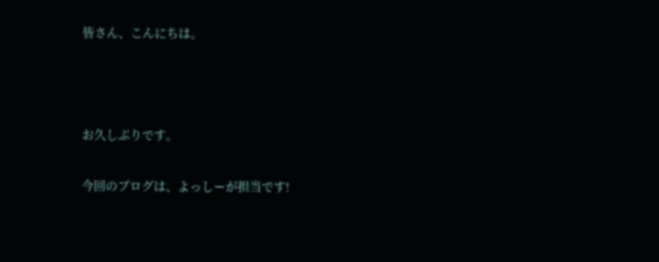皆さん、こんにちは。



お久しぶりです。

今回のブログは、よっしーが担当です!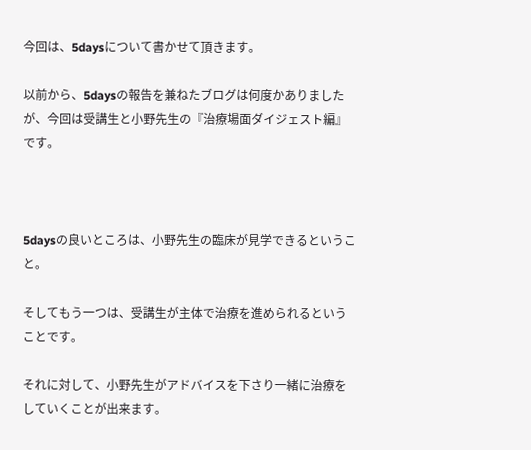今回は、5daysについて書かせて頂きます。

以前から、5daysの報告を兼ねたブログは何度かありましたが、今回は受講生と小野先生の『治療場面ダイジェスト編』です。



5daysの良いところは、小野先生の臨床が見学できるということ。

そしてもう一つは、受講生が主体で治療を進められるということです。

それに対して、小野先生がアドバイスを下さり一緒に治療をしていくことが出来ます。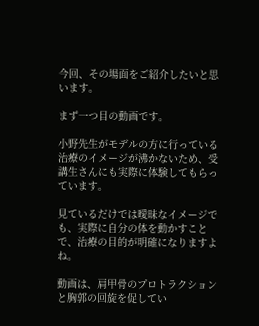今回、その場面をご紹介したいと思います。

まず一つ目の動画です。

小野先生がモデルの方に行っている治療のイメージが沸かないため、受講生さんにも実際に体験してもらっています。

見ているだけでは曖昧なイメージでも、実際に自分の体を動かすことで、治療の目的が明確になりますよね。

動画は、肩甲骨のプロトラクションと胸郭の回旋を促してい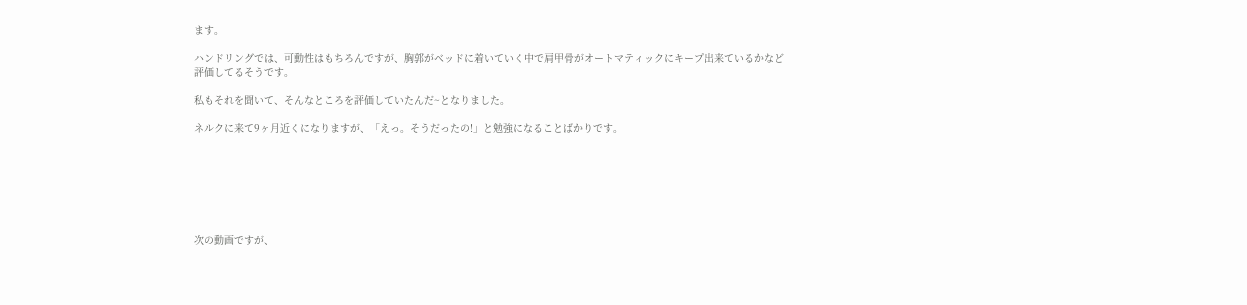ます。

ハンドリングでは、可動性はもちろんですが、胸郭がベッドに着いていく中で肩甲骨がオートマティックにキープ出来ているかなど評価してるそうです。

私もそれを聞いて、そんなところを評価していたんだ~となりました。

ネルクに来て9ヶ月近くになりますが、「えっ。そうだったの!」と勉強になることばかりです。







次の動画ですが、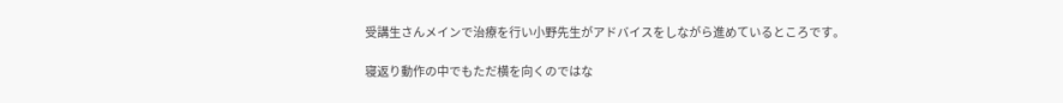受講生さんメインで治療を行い小野先生がアドバイスをしながら進めているところです。

寝返り動作の中でもただ横を向くのではな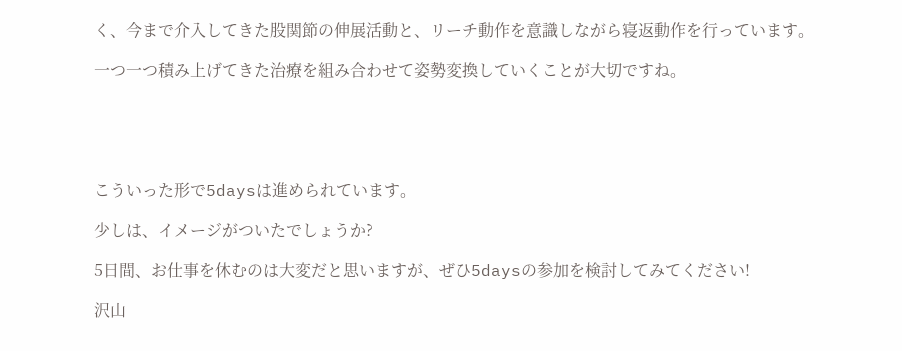く、今まで介入してきた股関節の伸展活動と、リーチ動作を意識しながら寝返動作を行っています。

一つ一つ積み上げてきた治療を組み合わせて姿勢変換していくことが大切ですね。





こういった形で5daysは進められています。

少しは、イメージがついたでしょうか?

5日間、お仕事を休むのは大変だと思いますが、ぜひ5daysの参加を検討してみてください!

沢山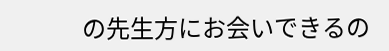の先生方にお会いできるの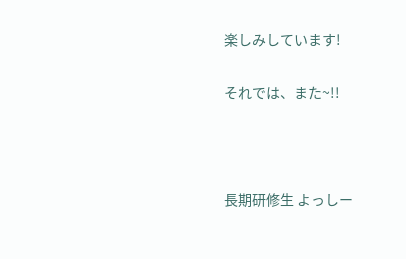楽しみしています!

それでは、また~!!



長期研修生 よっしー